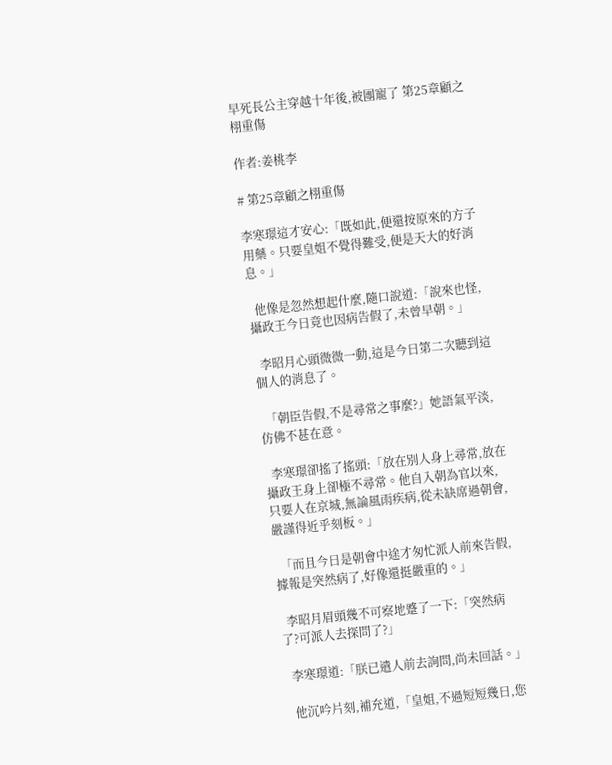早死長公主穿越十年後,被團寵了 第25章顧之栩重傷

作者:姜桃李

# 第25章顧之栩重傷

李寒璟這才安心:「既如此,便還按原來的方子用藥。只要皇姐不覺得難受,便是天大的好消息。」

  他像是忽然想起什麼,隨口說道:「說來也怪,攝政王今日竟也因病告假了,未曾早朝。」

  李昭月心頭微微一動,這是今日第二次聽到這個人的消息了。

  「朝臣告假,不是尋常之事麼?」她語氣平淡,仿佛不甚在意。

  李寒璟卻搖了搖頭:「放在別人身上尋常,放在攝政王身上卻極不尋常。他自入朝為官以來,只要人在京城,無論風雨疾病,從未缺席過朝會,嚴謹得近乎刻板。」

  「而且今日是朝會中途才匆忙派人前來告假,據報是突然病了,好像還挺嚴重的。」

  李昭月眉頭幾不可察地蹙了一下:「突然病了?可派人去探問了?」

  李寒璟道:「朕已遣人前去詢問,尚未回話。」

  他沉吟片刻,補充道,「皇姐,不過短短幾日,您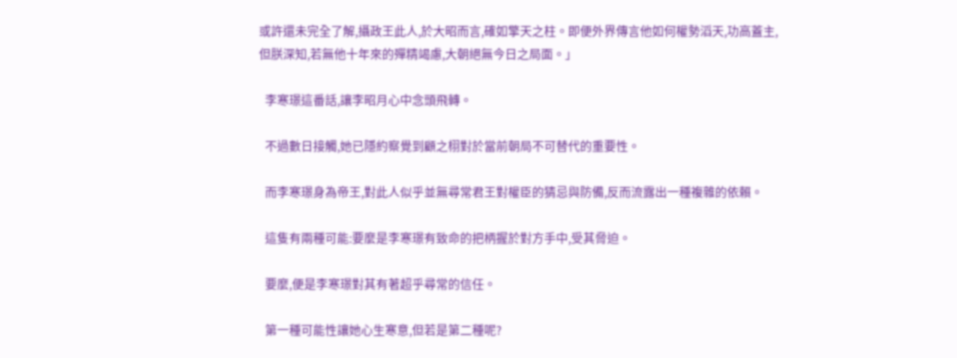或許還未完全了解,攝政王此人,於大昭而言,確如擎天之柱。即便外界傳言他如何權勢滔天,功高蓋主,但朕深知,若無他十年來的殫精竭慮,大朝絕無今日之局面。」

  李寒璟這番話,讓李昭月心中念頭飛轉。

  不過數日接觸,她已隱約察覺到顧之栩對於當前朝局不可替代的重要性。

  而李寒璟身為帝王,對此人似乎並無尋常君王對權臣的猜忌與防備,反而流露出一種複雜的依賴。

  這隻有兩種可能:要麼是李寒璟有致命的把柄握於對方手中,受其脅迫。

  要麼,便是李寒璟對其有著超乎尋常的信任。

  第一種可能性讓她心生寒意,但若是第二種呢?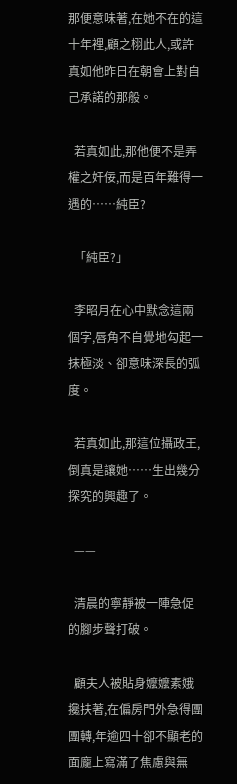那便意味著,在她不在的這十年裡,顧之栩此人,或許真如他昨日在朝會上對自己承諾的那般。

  若真如此,那他便不是弄權之奸佞,而是百年難得一遇的……純臣?

  「純臣?」

  李昭月在心中默念這兩個字,唇角不自覺地勾起一抹極淡、卻意味深長的弧度。

  若真如此,那這位攝政王,倒真是讓她……生出幾分探究的興趣了。

  ——

  清晨的寧靜被一陣急促的腳步聲打破。

  顧夫人被貼身嬤嬤素娥攙扶著,在偏房門外急得團團轉,年逾四十卻不顯老的面龐上寫滿了焦慮與無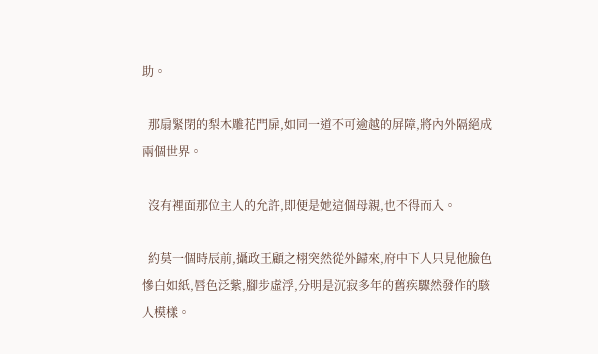助。

  那扇緊閉的梨木雕花門扉,如同一道不可逾越的屏障,將內外隔絕成兩個世界。

  沒有裡面那位主人的允許,即便是她這個母親,也不得而入。

  約莫一個時辰前,攝政王顧之栩突然從外歸來,府中下人只見他臉色慘白如紙,唇色泛紫,腳步虛浮,分明是沉寂多年的舊疾驟然發作的駭人模樣。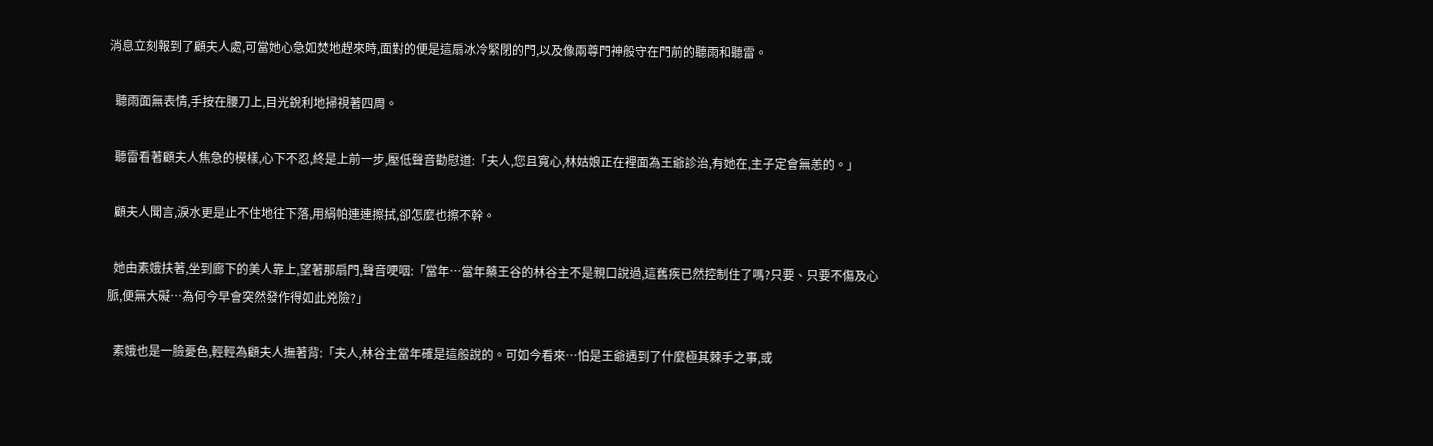消息立刻報到了顧夫人處,可當她心急如焚地趕來時,面對的便是這扇冰冷緊閉的門,以及像兩尊門神般守在門前的聽雨和聽雷。

  聽雨面無表情,手按在腰刀上,目光銳利地掃視著四周。

  聽雷看著顧夫人焦急的模樣,心下不忍,終是上前一步,壓低聲音勸慰道:「夫人,您且寬心,林姑娘正在裡面為王爺診治,有她在,主子定會無恙的。」

  顧夫人聞言,淚水更是止不住地往下落,用絹帕連連擦拭,卻怎麼也擦不幹。

  她由素娥扶著,坐到廊下的美人靠上,望著那扇門,聲音哽咽:「當年…當年藥王谷的林谷主不是親口說過,這舊疾已然控制住了嗎?只要、只要不傷及心脈,便無大礙…為何今早會突然發作得如此兇險?」

  素娥也是一臉憂色,輕輕為顧夫人撫著背:「夫人,林谷主當年確是這般說的。可如今看來…怕是王爺遇到了什麼極其棘手之事,或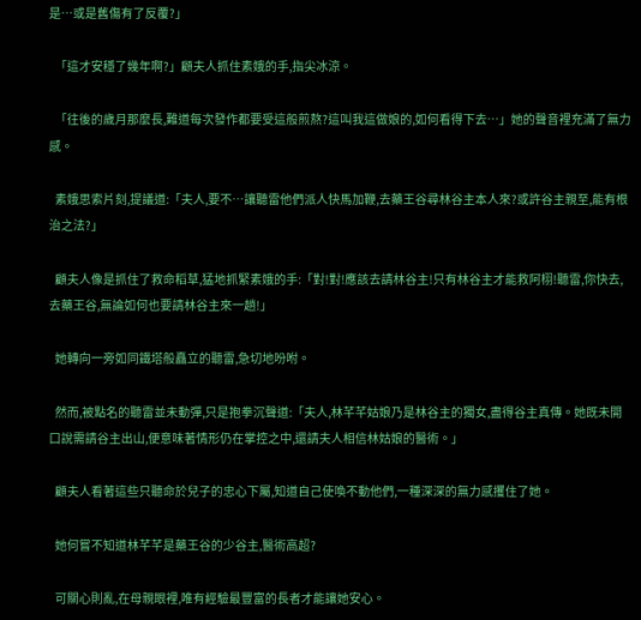是…或是舊傷有了反覆?」

  「這才安穩了幾年啊?」顧夫人抓住素娥的手,指尖冰涼。

  「往後的歲月那麼長,難道每次發作都要受這般煎熬?這叫我這做娘的,如何看得下去…」她的聲音裡充滿了無力感。

  素娥思索片刻,提議道:「夫人,要不…讓聽雷他們派人快馬加鞭,去藥王谷尋林谷主本人來?或許谷主親至,能有根治之法?」

  顧夫人像是抓住了救命稻草,猛地抓緊素娥的手:「對!對!應該去請林谷主!只有林谷主才能救阿栩!聽雷,你快去,去藥王谷,無論如何也要請林谷主來一趟!」

  她轉向一旁如同鐵塔般矗立的聽雷,急切地吩咐。

  然而,被點名的聽雷並未動彈,只是抱拳沉聲道:「夫人,林芊芊姑娘乃是林谷主的獨女,盡得谷主真傳。她既未開口說需請谷主出山,便意味著情形仍在掌控之中,還請夫人相信林姑娘的醫術。」

  顧夫人看著這些只聽命於兒子的忠心下屬,知道自己使喚不動他們,一種深深的無力感攫住了她。

  她何嘗不知道林芊芊是藥王谷的少谷主,醫術高超?

  可關心則亂,在母親眼裡,唯有經驗最豐富的長者才能讓她安心。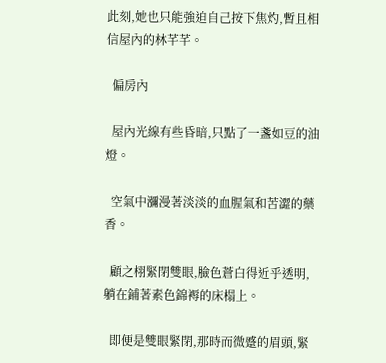此刻,她也只能強迫自己按下焦灼,暫且相信屋內的林芊芊。

  偏房內

  屋內光線有些昏暗,只點了一盞如豆的油燈。

  空氣中瀰漫著淡淡的血腥氣和苦澀的藥香。

  顧之栩緊閉雙眼,臉色蒼白得近乎透明,躺在鋪著素色錦褥的床榻上。

  即便是雙眼緊閉,那時而微蹙的眉頭,緊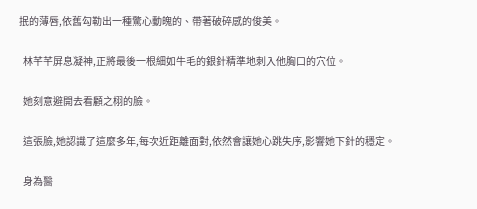抿的薄唇,依舊勾勒出一種驚心動魄的、帶著破碎感的俊美。

  林芊芊屏息凝神,正將最後一根細如牛毛的銀針精準地刺入他胸口的穴位。

  她刻意避開去看顧之栩的臉。

  這張臉,她認識了這麼多年,每次近距離面對,依然會讓她心跳失序,影響她下針的穩定。

  身為醫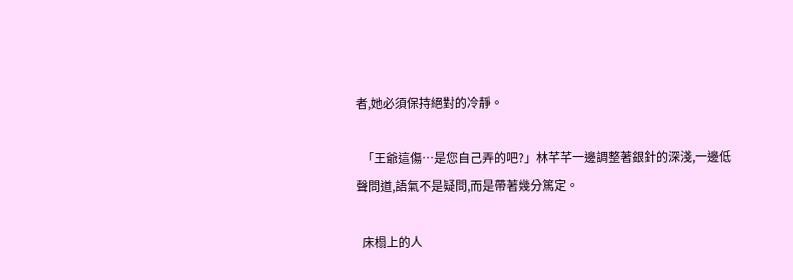者,她必須保持絕對的冷靜。

  「王爺這傷…是您自己弄的吧?」林芊芊一邊調整著銀針的深淺,一邊低聲問道,語氣不是疑問,而是帶著幾分篤定。

  床榻上的人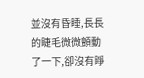並沒有昏睡,長長的睫毛微微顫動了一下,卻沒有睜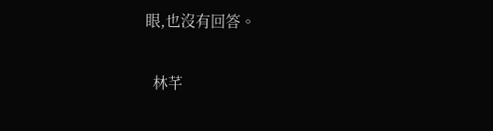眼,也沒有回答。

  林芊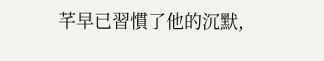芊早已習慣了他的沉默,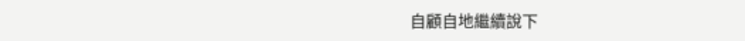自顧自地繼續說下